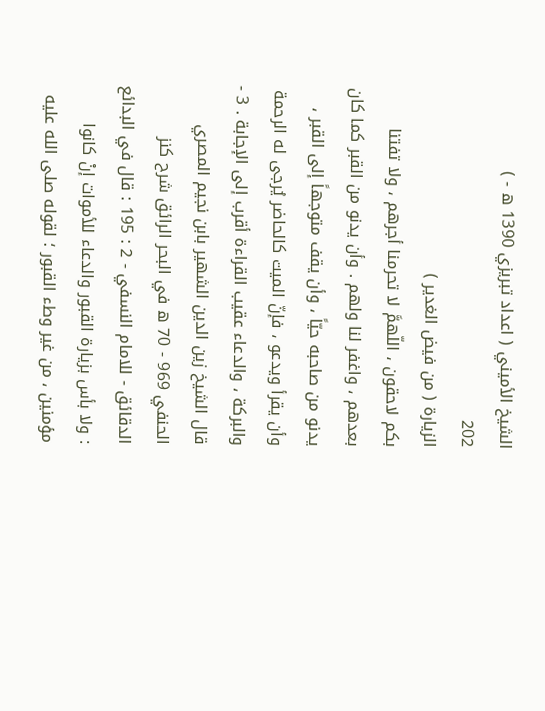الشيخ الأميني ( اعداد تبريزي 1390 ه - )
202
الزيارة ( من فيض الغدير )
بكم لاحقون ، اللّهمَّ لا تحرمنا أجرهم ، ولا تفتنا بعدهم ، واغفر لنا ولهم . وأن يدنو من القبر كما كان يدنو من صاحبه حيّاً ، وأن يقف متوجهاً إلى القبر ، وأن يقرأ ويدعو ، فإنّ الميت كالحاضر يُرجى له الرحمة والبركة ، والدعاء عقيب القراءة أقرب إلى الإجابة . 3 - قال الشيخ زين الدين الشهير بابن نجيم المصري الحنفي 969 - 70 ه في البحر الرائق شرح كنز الدقائق - للامام النسفي - 2 : 195 : قال في البدائع : ولا بأس بزيارة القبور والدعاء للأموات إنْ كانوا مؤمنين ، من غير وطء القبور ؛ لقوله صلى الله عليه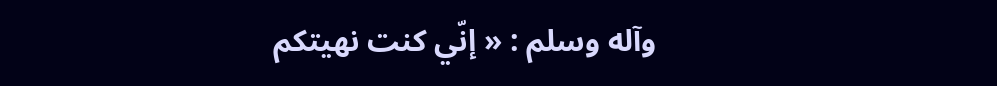وآله وسلم : « إنّي كنت نهيتكم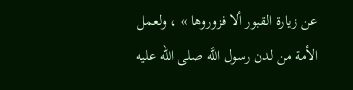عن زيارة القبور ألا فزوروها » ، ولعمل الأمة من لدن رسول اللَّه صلى الله عليه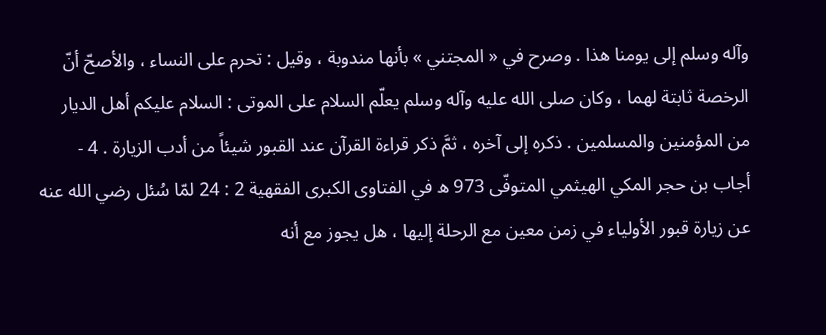وآله وسلم إلى يومنا هذا . وصرح في « المجتني » بأنها مندوبة ، وقيل : تحرم على النساء ، والأصحّ أنّ الرخصة ثابتة لهما ، وكان صلى الله عليه وآله وسلم يعلّم السلام على الموتى : السلام عليكم أهل الديار من المؤمنين والمسلمين . ذكره إلى آخره ، ثمَّ ذكر قراءة القرآن عند القبور شيئاً من أدب الزيارة . 4 - أجاب بن حجر المكي الهيثمي المتوفّى 973 ه في الفتاوى الكبرى الفقهية 2 : 24 لمّا سُئل رضي الله عنه عن زيارة قبور الأولياء في زمن معين مع الرحلة إليها ، هل يجوز مع أنه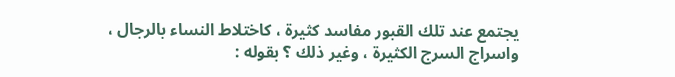يجتمع عند تلك القبور مفاسد كثيرة ، كاختلاط النساء بالرجال ، واسراج السرج الكثيرة ، وغير ذلك ؟ بقوله :